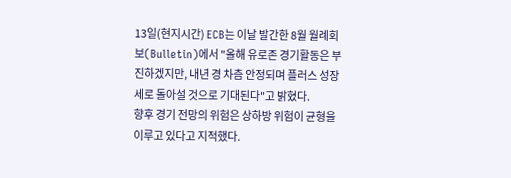13일(현지시간) ECB는 이날 발간한 8월 월례회보(Bulletin)에서 "올해 유로존 경기활동은 부진하겠지만, 내년 경 차츰 안정되며 플러스 성장세로 돌아설 것으로 기대된다"고 밝혔다.
향후 경기 전망의 위험은 상하방 위험이 균형을 이루고 있다고 지적했다.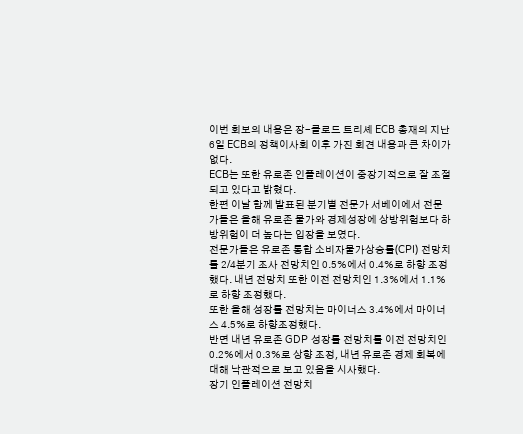이번 회보의 내용은 장-클로드 트리셰 ECB 총재의 지난 6일 ECB의 정책이사회 이후 가진 회견 내용과 큰 차이가 없다.
ECB는 또한 유로존 인플레이션이 중장기적으로 잘 조절되고 있다고 밝혔다.
한편 이날 함께 발표된 분기별 전문가 서베이에서 전문가들은 올해 유로존 물가와 경제성장에 상방위험보다 하방위험이 더 높다는 입장을 보였다.
전문가들은 유로존 통합 소비자물가상승률(CPI) 전망치를 2/4분기 조사 전망치인 0.5%에서 0.4%로 하향 조정했다. 내년 전망치 또한 이전 전망치인 1.3%에서 1.1%로 하향 조정했다.
또한 올해 성장률 전망치는 마이너스 3.4%에서 마이너스 4.5%로 하향조정했다.
반면 내년 유로존 GDP 성장률 전망치를 이전 전망치인 0.2%에서 0.3%로 상향 조정, 내년 유로존 경제 회복에 대해 낙관적으로 보고 있음을 시사했다.
장기 인플레이션 전망치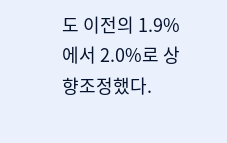도 이전의 1.9%에서 2.0%로 상향조정했다.